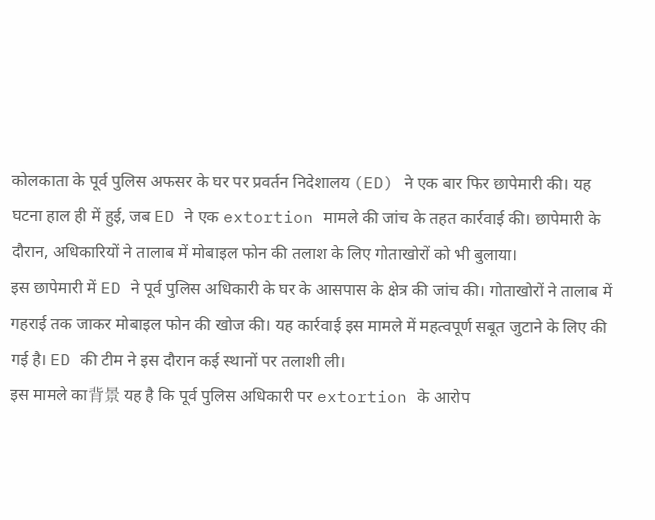कोलकाता के पूर्व पुलिस अफसर के घर पर प्रवर्तन निदेशालय (ED) ने एक बार फिर छापेमारी की। यह घटना हाल ही में हुई, जब ED ने एक extortion मामले की जांच के तहत कार्रवाई की। छापेमारी के दौरान, अधिकारियों ने तालाब में मोबाइल फोन की तलाश के लिए गोताखोरों को भी बुलाया।
इस छापेमारी में ED ने पूर्व पुलिस अधिकारी के घर के आसपास के क्षेत्र की जांच की। गोताखोरों ने तालाब में गहराई तक जाकर मोबाइल फोन की खोज की। यह कार्रवाई इस मामले में महत्वपूर्ण सबूत जुटाने के लिए की गई है। ED की टीम ने इस दौरान कई स्थानों पर तलाशी ली।
इस मामले का背景 यह है कि पूर्व पुलिस अधिकारी पर extortion के आरोप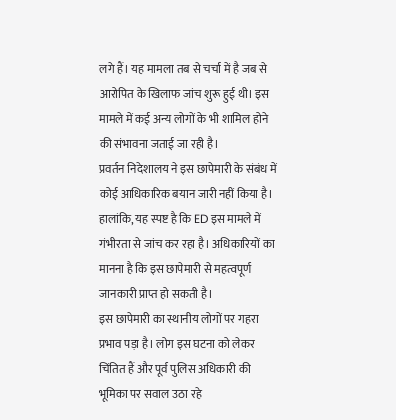लगे हैं। यह मामला तब से चर्चा में है जब से आरोपित के खिलाफ जांच शुरू हुई थी। इस मामले में कई अन्य लोगों के भी शामिल होने की संभावना जताई जा रही है।
प्रवर्तन निदेशालय ने इस छापेमारी के संबंध में कोई आधिकारिक बयान जारी नहीं किया है। हालांकि, यह स्पष्ट है कि ED इस मामले में गंभीरता से जांच कर रहा है। अधिकारियों का मानना है कि इस छापेमारी से महत्वपूर्ण जानकारी प्राप्त हो सकती है।
इस छापेमारी का स्थानीय लोगों पर गहरा प्रभाव पड़ा है। लोग इस घटना को लेकर चिंतित हैं और पूर्व पुलिस अधिकारी की भूमिका पर सवाल उठा रहे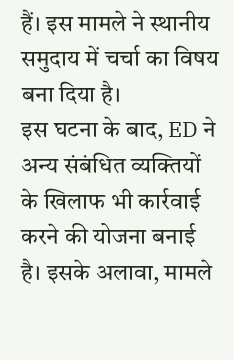हैं। इस मामले ने स्थानीय समुदाय में चर्चा का विषय बना दिया है।
इस घटना के बाद, ED ने अन्य संबंधित व्यक्तियों के खिलाफ भी कार्रवाई करने की योजना बनाई है। इसके अलावा, मामले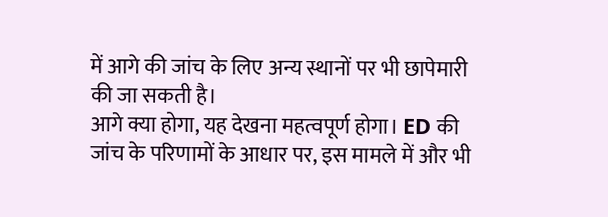में आगे की जांच के लिए अन्य स्थानों पर भी छापेमारी की जा सकती है।
आगे क्या होगा, यह देखना महत्वपूर्ण होगा। ED की जांच के परिणामों के आधार पर, इस मामले में और भी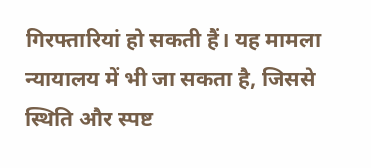गिरफ्तारियां हो सकती हैं। यह मामला न्यायालय में भी जा सकता है, जिससे स्थिति और स्पष्ट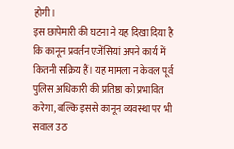होगी।
इस छापेमारी की घटना ने यह दिखा दिया है कि कानून प्रवर्तन एजेंसियां अपने कार्य में कितनी सक्रिय हैं। यह मामला न केवल पूर्व पुलिस अधिकारी की प्रतिष्ठा को प्रभावित करेगा, बल्कि इससे कानून व्यवस्था पर भी सवाल उठ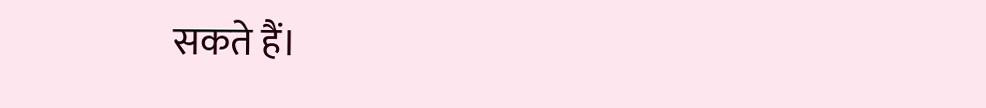सकते हैं।